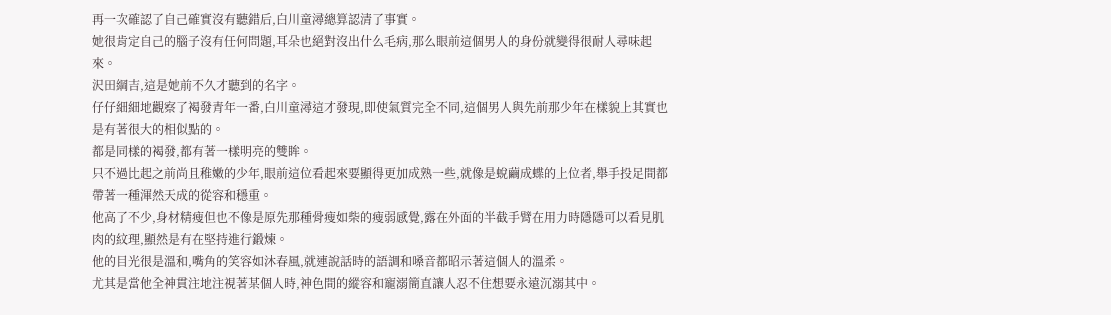再一次確認了自己確實沒有聽錯后,白川童潯總算認清了事實。
她很肯定自己的腦子沒有任何問題,耳朵也絕對沒出什么毛病,那么眼前這個男人的身份就變得很耐人尋味起來。
沢田綱吉,這是她前不久才聽到的名字。
仔仔細細地觀察了褐發青年一番,白川童潯這才發現,即使氣質完全不同,這個男人與先前那少年在樣貌上其實也是有著很大的相似點的。
都是同樣的褐發,都有著一樣明亮的雙眸。
只不過比起之前尚且稚嫩的少年,眼前這位看起來要顯得更加成熟一些,就像是蛻繭成蝶的上位者,舉手投足間都帶著一種渾然天成的從容和穩重。
他高了不少,身材精瘦但也不像是原先那種骨瘦如柴的瘦弱感覺,露在外面的半截手臂在用力時隱隱可以看見肌肉的紋理,顯然是有在堅持進行鍛煉。
他的目光很是溫和,嘴角的笑容如沐春風,就連說話時的語調和嗓音都昭示著這個人的溫柔。
尤其是當他全神貫注地注視著某個人時,神色間的縱容和寵溺簡直讓人忍不住想要永遠沉溺其中。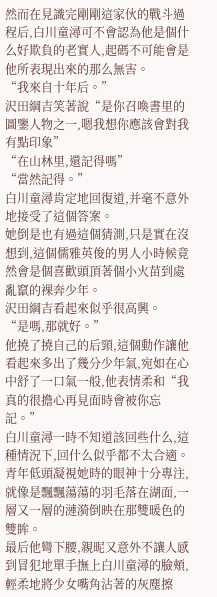然而在見識完剛剛這家伙的戰斗過程后,白川童潯可不會認為他是個什么好欺負的老實人,起碼不可能會是他所表現出來的那么無害。
“我來自十年后。”
沢田綱吉笑著說“是你召喚書里的圖鑒人物之一,嗯我想你應該會對我有點印象”
“在山林里,還記得嗎”
“當然記得。”
白川童潯肯定地回復道,并毫不意外地接受了這個答案。
她倒是也有過這個猜測,只是實在沒想到,這個儒雅英俊的男人小時候竟然會是個喜歡頭頂著個小火苗到處亂竄的裸奔少年。
沢田綱吉看起來似乎很高興。
“是嗎,那就好。”
他撓了撓自己的后頸,這個動作讓他看起來多出了幾分少年氣,宛如在心中舒了一口氣一般,他表情柔和“我真的很擔心再見面時會被你忘記。”
白川童潯一時不知道該回些什么,這種情況下,回什么似乎都不太合適。
青年低頭凝視她時的眼神十分專注,就像是飄飄蕩蕩的羽毛落在湖面,一層又一層的漣漪倒映在那雙暖色的雙眸。
最后他彎下腰,親昵又意外不讓人感到冒犯地單手撫上白川童潯的臉頰,輕柔地將少女嘴角沾著的灰塵擦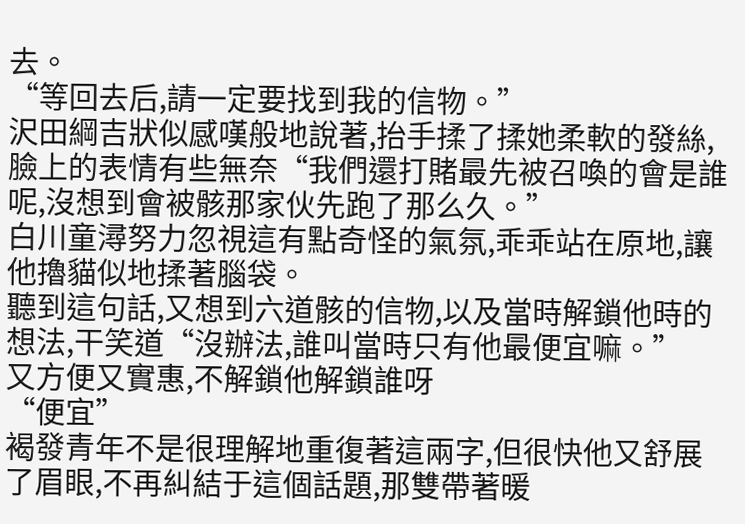去。
“等回去后,請一定要找到我的信物。”
沢田綱吉狀似感嘆般地說著,抬手揉了揉她柔軟的發絲,臉上的表情有些無奈“我們還打賭最先被召喚的會是誰呢,沒想到會被骸那家伙先跑了那么久。”
白川童潯努力忽視這有點奇怪的氣氛,乖乖站在原地,讓他擼貓似地揉著腦袋。
聽到這句話,又想到六道骸的信物,以及當時解鎖他時的想法,干笑道“沒辦法,誰叫當時只有他最便宜嘛。”
又方便又實惠,不解鎖他解鎖誰呀
“便宜”
褐發青年不是很理解地重復著這兩字,但很快他又舒展了眉眼,不再糾結于這個話題,那雙帶著暖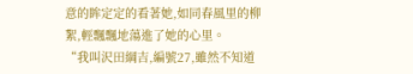意的眸定定的看著她,如同春風里的柳絮,輕飄飄地蕩進了她的心里。
“我叫沢田綱吉,編號27,雖然不知道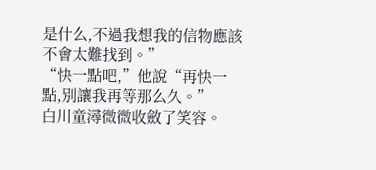是什么,不過我想我的信物應該不會太難找到。”
“快一點吧,”他說“再快一點,別讓我再等那么久。”
白川童潯微微收斂了笑容。